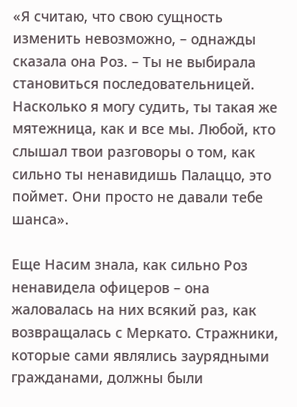«Я считаю, что свою сущность изменить невозможно, – однажды сказала она Роз. – Ты не выбирала становиться последовательницей. Насколько я могу судить, ты такая же мятежница, как и все мы. Любой, кто слышал твои разговоры о том, как сильно ты ненавидишь Палаццо, это поймет. Они просто не давали тебе шанса».

Еще Насим знала, как сильно Роз ненавидела офицеров – она жаловалась на них всякий раз, как возвращалась с Меркато. Стражники, которые сами являлись заурядными гражданами, должны были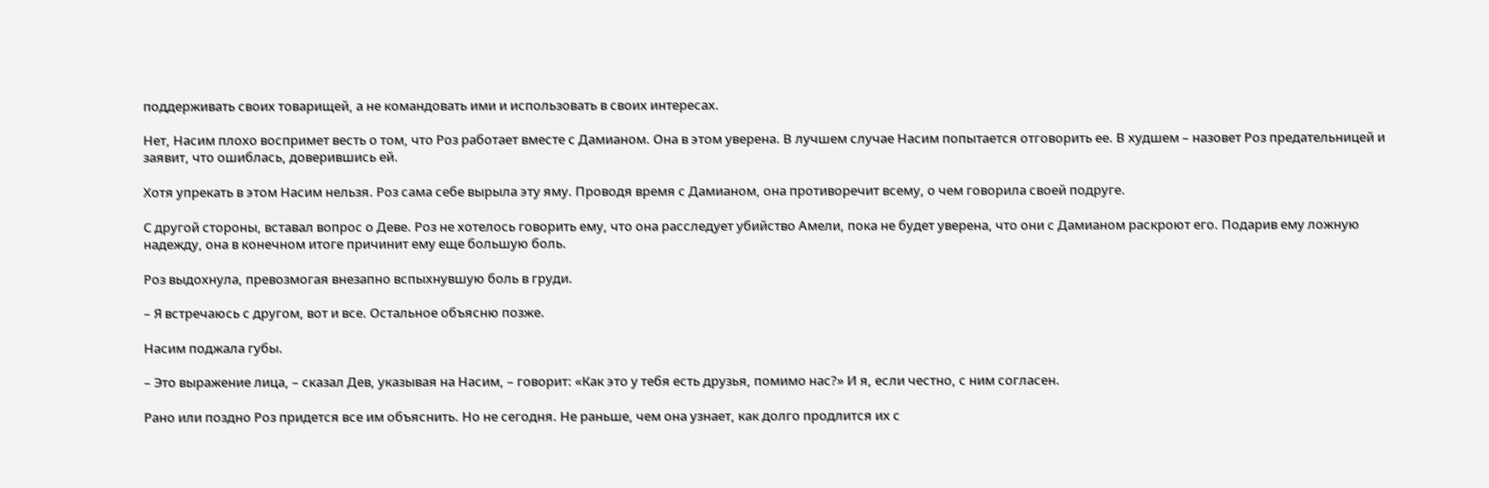поддерживать своих товарищей, а не командовать ими и использовать в своих интересах.

Нет, Насим плохо воспримет весть о том, что Роз работает вместе с Дамианом. Она в этом уверена. В лучшем случае Насим попытается отговорить ее. В худшем – назовет Роз предательницей и заявит, что ошиблась, доверившись ей.

Хотя упрекать в этом Насим нельзя. Роз сама себе вырыла эту яму. Проводя время с Дамианом, она противоречит всему, о чем говорила своей подруге.

С другой стороны, вставал вопрос о Деве. Роз не хотелось говорить ему, что она расследует убийство Амели, пока не будет уверена, что они с Дамианом раскроют его. Подарив ему ложную надежду, она в конечном итоге причинит ему еще большую боль.

Роз выдохнула, превозмогая внезапно вспыхнувшую боль в груди.

– Я встречаюсь с другом, вот и все. Остальное объясню позже.

Насим поджала губы.

– Это выражение лица, – сказал Дев, указывая на Насим, – говорит: «Как это у тебя есть друзья, помимо нас?» И я, если честно, с ним согласен.

Рано или поздно Роз придется все им объяснить. Но не сегодня. Не раньше, чем она узнает, как долго продлится их с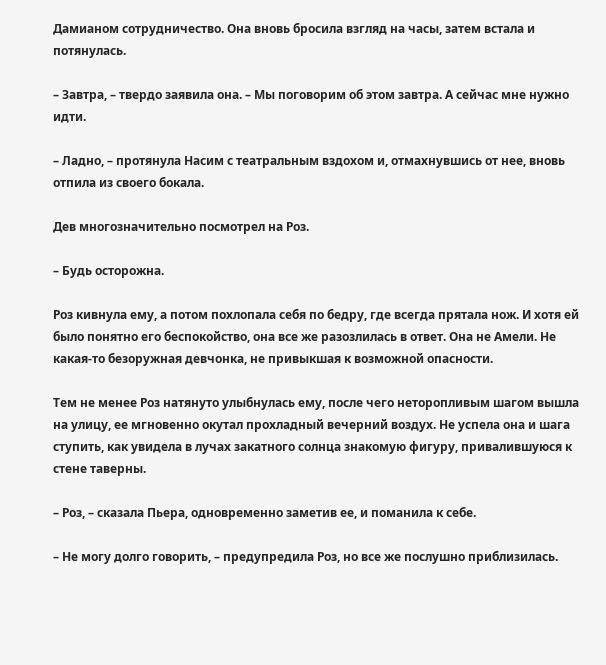Дамианом сотрудничество. Она вновь бросила взгляд на часы, затем встала и потянулась.

– Завтра, – твердо заявила она. – Мы поговорим об этом завтра. А сейчас мне нужно идти.

– Ладно, – протянула Насим с театральным вздохом и, отмахнувшись от нее, вновь отпила из своего бокала.

Дев многозначительно посмотрел на Роз.

– Будь осторожна.

Роз кивнула ему, а потом похлопала себя по бедру, где всегда прятала нож. И хотя ей было понятно его беспокойство, она все же разозлилась в ответ. Она не Амели. Не какая-то безоружная девчонка, не привыкшая к возможной опасности.

Тем не менее Роз натянуто улыбнулась ему, после чего неторопливым шагом вышла на улицу, ее мгновенно окутал прохладный вечерний воздух. Не успела она и шага ступить, как увидела в лучах закатного солнца знакомую фигуру, привалившуюся к стене таверны.

– Роз, – сказала Пьера, одновременно заметив ее, и поманила к себе.

– Не могу долго говорить, – предупредила Роз, но все же послушно приблизилась.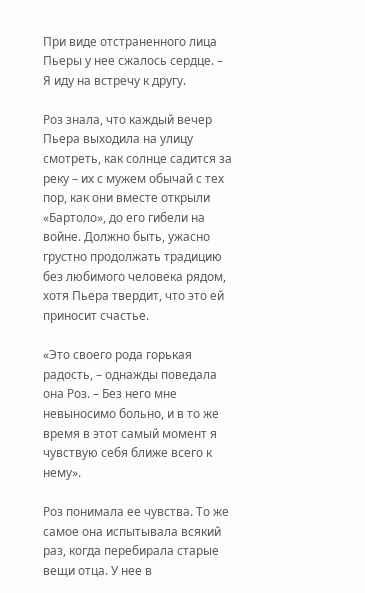При виде отстраненного лица Пьеры у нее сжалось сердце. – Я иду на встречу к другу.

Роз знала, что каждый вечер Пьера выходила на улицу смотреть, как солнце садится за реку – их с мужем обычай с тех пор, как они вместе открыли «Бартоло», до его гибели на войне. Должно быть, ужасно грустно продолжать традицию без любимого человека рядом, хотя Пьера твердит, что это ей приносит счастье.

«Это своего рода горькая радость, – однажды поведала она Роз. – Без него мне невыносимо больно, и в то же время в этот самый момент я чувствую себя ближе всего к нему».

Роз понимала ее чувства. То же самое она испытывала всякий раз, когда перебирала старые вещи отца. У нее в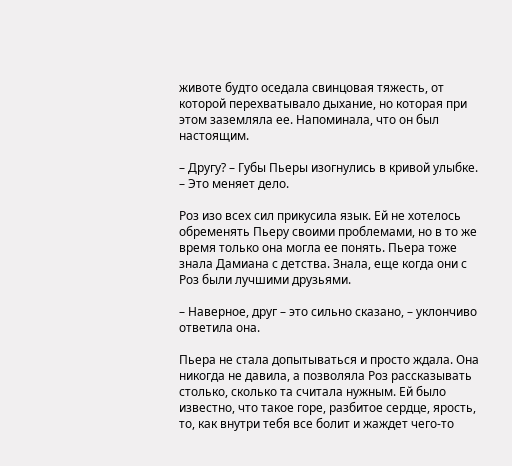животе будто оседала свинцовая тяжесть, от которой перехватывало дыхание, но которая при этом заземляла ее. Напоминала, что он был настоящим.

– Другу? – Губы Пьеры изогнулись в кривой улыбке. – Это меняет дело.

Роз изо всех сил прикусила язык. Ей не хотелось обременять Пьеру своими проблемами, но в то же время только она могла ее понять. Пьера тоже знала Дамиана с детства. Знала, еще когда они с Роз были лучшими друзьями.

– Наверное, друг – это сильно сказано, – уклончиво ответила она.

Пьера не стала допытываться и просто ждала. Она никогда не давила, а позволяла Роз рассказывать столько, сколько та считала нужным. Ей было известно, что такое горе, разбитое сердце, ярость, то, как внутри тебя все болит и жаждет чего-то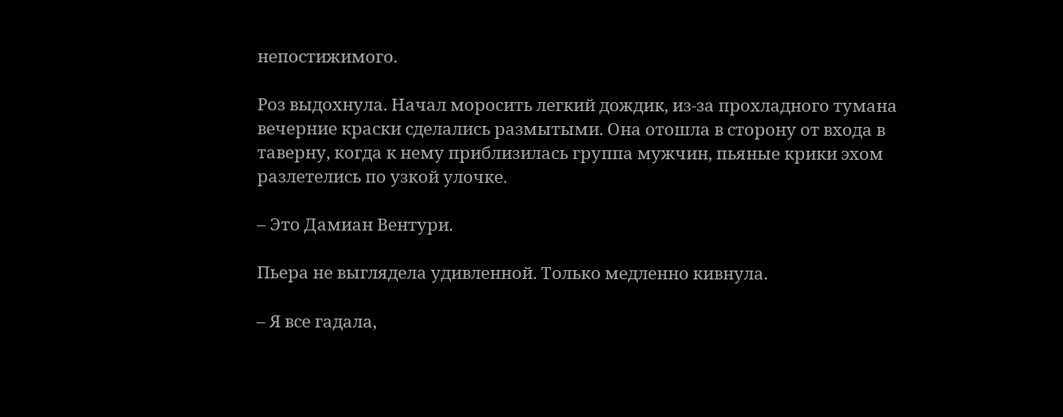непостижимого.

Роз выдохнула. Начал моросить легкий дождик, из-за прохладного тумана вечерние краски сделались размытыми. Она отошла в сторону от входа в таверну, когда к нему приблизилась группа мужчин, пьяные крики эхом разлетелись по узкой улочке.

– Это Дамиан Вентури.

Пьера не выглядела удивленной. Только медленно кивнула.

– Я все гадала,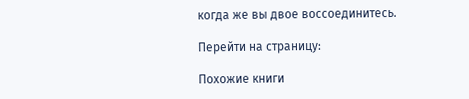когда же вы двое воссоединитесь.

Перейти на страницу:

Похожие книги